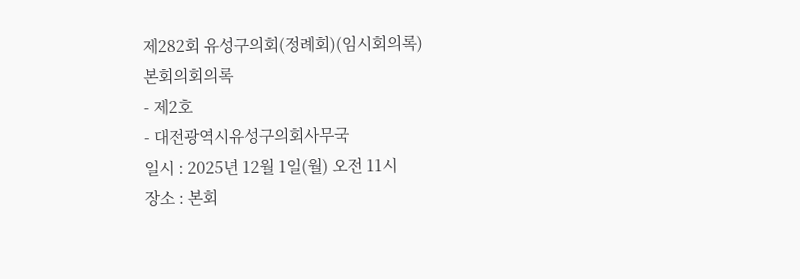제282회 유성구의회(정례회)(임시회의록)
본회의회의록
- 제2호
- 대전광역시유성구의회사무국
일시 : 2025년 12월 1일(월) 오전 11시
장소 : 본회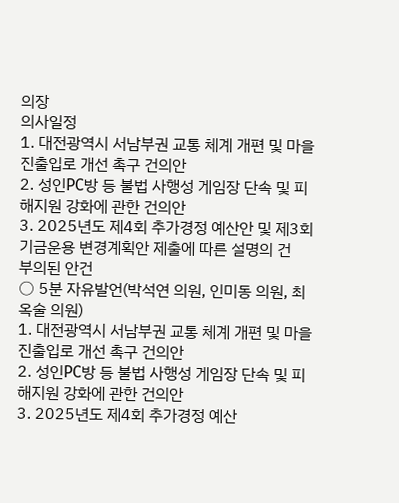의장
의사일정
1. 대전광역시 서남부권 교통 체계 개편 및 마을 진출입로 개선 촉구 건의안
2. 성인PC방 등 불법 사행성 게임장 단속 및 피해지원 강화에 관한 건의안
3. 2025년도 제4회 추가경정 예산안 및 제3회 기금운용 변경계획안 제출에 따른 설명의 건
부의된 안건
○ 5분 자유발언(박석연 의원, 인미동 의원, 최옥술 의원)
1. 대전광역시 서남부권 교통 체계 개편 및 마을 진출입로 개선 촉구 건의안
2. 성인PC방 등 불법 사행성 게임장 단속 및 피해지원 강화에 관한 건의안
3. 2025년도 제4회 추가경정 예산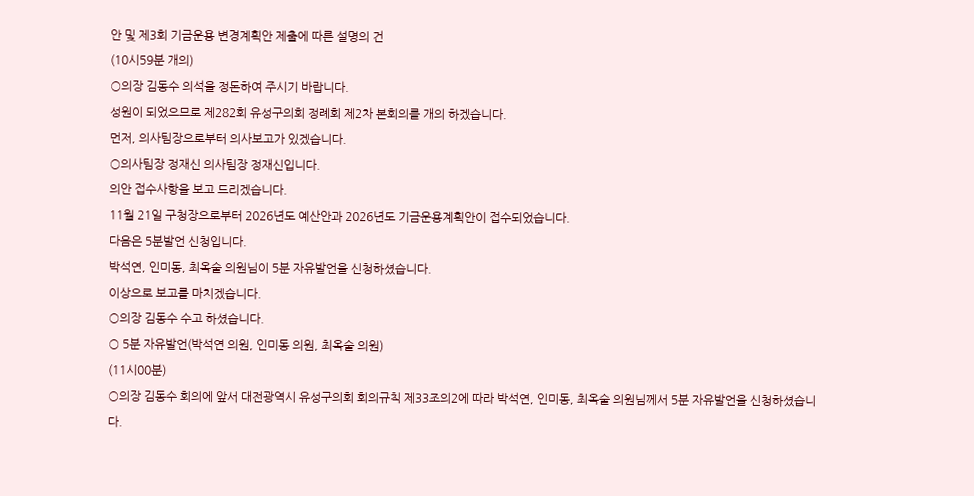안 및 제3회 기금운용 변경계획안 제출에 따른 설명의 건
(10시59분 개의)
○의장 김동수 의석을 정돈하여 주시기 바랍니다.
성원이 되었으므로 제282회 유성구의회 정례회 제2차 본회의를 개의 하겠습니다.
먼저, 의사팀장으로부터 의사보고가 있겠습니다.
○의사팀장 정재신 의사팀장 정재신입니다.
의안 접수사항을 보고 드리겠습니다.
11월 21일 구청장으로부터 2026년도 예산안과 2026년도 기금운용계획안이 접수되었습니다.
다음은 5분발언 신청입니다.
박석연, 인미동, 최옥술 의원님이 5분 자유발언을 신청하셨습니다.
이상으로 보고를 마치겠습니다.
○의장 김동수 수고 하셨습니다.
○ 5분 자유발언(박석연 의원, 인미동 의원, 최옥술 의원)
(11시00분)
○의장 김동수 회의에 앞서 대전광역시 유성구의회 회의규칙 제33조의2에 따라 박석연, 인미동, 최옥술 의원님께서 5분 자유발언을 신청하셨습니다.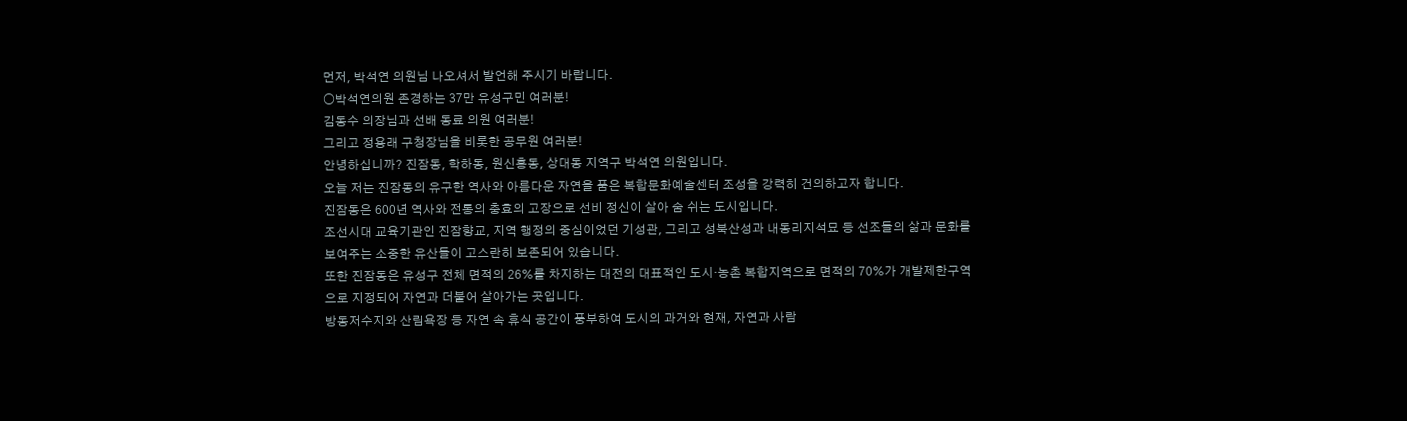먼저, 박석연 의원님 나오셔서 발언해 주시기 바랍니다.
○박석연의원 존경하는 37만 유성구민 여러분!
김동수 의장님과 선배 동료 의원 여러분!
그리고 정용래 구청장님을 비롯한 공무원 여러분!
안녕하십니까? 진잠동, 학하동, 원신흥동, 상대동 지역구 박석연 의원입니다.
오늘 저는 진잠동의 유구한 역사와 아름다운 자연을 품은 복합문화예술센터 조성을 강력히 건의하고자 합니다.
진잠동은 600년 역사와 전통의 충효의 고장으로 선비 정신이 살아 숨 쉬는 도시입니다.
조선시대 교육기관인 진잠향교, 지역 행정의 중심이었던 기성관, 그리고 성북산성과 내동리지석묘 등 선조들의 삶과 문화를 보여주는 소중한 유산들이 고스란히 보존되어 있습니다.
또한 진잠동은 유성구 전체 면적의 26%를 차지하는 대전의 대표적인 도시·농촌 복합지역으로 면적의 70%가 개발제한구역으로 지정되어 자연과 더불어 살아가는 곳입니다.
방동저수지와 산림욕장 등 자연 속 휴식 공간이 풍부하여 도시의 과거와 현재, 자연과 사람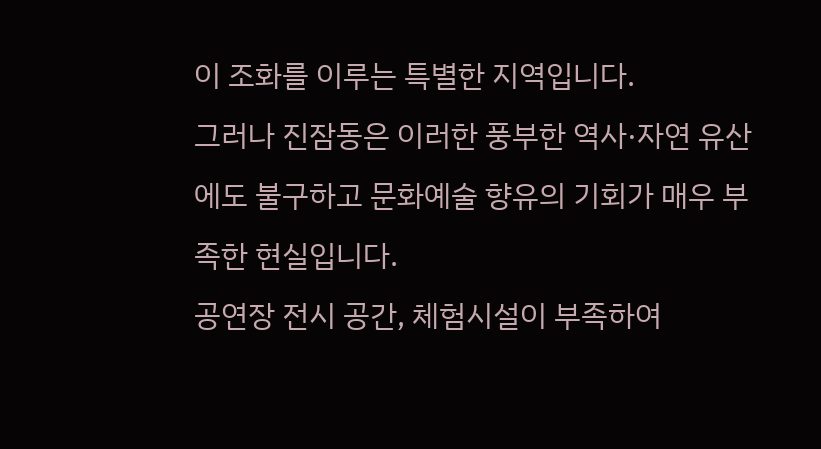이 조화를 이루는 특별한 지역입니다.
그러나 진잠동은 이러한 풍부한 역사·자연 유산에도 불구하고 문화예술 향유의 기회가 매우 부족한 현실입니다.
공연장 전시 공간, 체험시설이 부족하여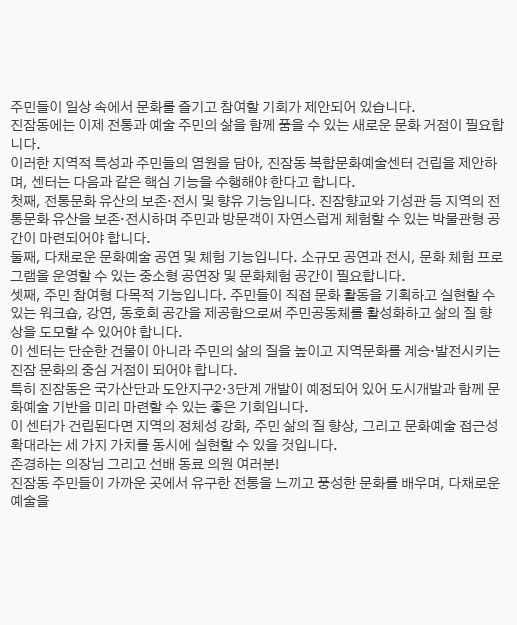주민들이 일상 속에서 문화를 즐기고 참여할 기회가 제안되어 있습니다.
진잠동에는 이제 전통과 예술 주민의 삶을 함께 품을 수 있는 새로운 문화 거점이 필요합니다.
이러한 지역적 특성과 주민들의 염원을 담아, 진잠동 복합문화예술센터 건립을 제안하며, 센터는 다음과 같은 핵심 기능을 수행해야 한다고 합니다.
첫째, 전통문화 유산의 보존·전시 및 향유 기능입니다. 진잠향교와 기성관 등 지역의 전통문화 유산을 보존·전시하며 주민과 방문객이 자연스럽게 체험할 수 있는 박물관형 공간이 마련되어야 합니다.
둘째, 다채로운 문화예술 공연 및 체험 기능입니다. 소규모 공연과 전시, 문화 체험 프로그램을 운영할 수 있는 중소형 공연장 및 문화체험 공간이 필요합니다.
셋째, 주민 참여형 다목적 기능입니다. 주민들이 직접 문화 활동을 기획하고 실현할 수 있는 워크숍, 강연, 동호회 공간을 제공함으로써 주민공동체를 활성화하고 삶의 질 향상을 도모할 수 있어야 합니다.
이 센터는 단순한 건물이 아니라 주민의 삶의 질을 높이고 지역문화를 계승·발전시키는 진잠 문화의 중심 거점이 되어야 합니다.
특히 진잠동은 국가산단과 도안지구2·3단계 개발이 예정되어 있어 도시개발과 함께 문화예술 기반을 미리 마련할 수 있는 좋은 기회입니다.
이 센터가 건립된다면 지역의 정체성 강화, 주민 삶의 질 향상, 그리고 문화예술 접근성 확대라는 세 가지 가치를 동시에 실현할 수 있을 것입니다.
존경하는 의장님 그리고 선배 동료 의원 여러분!
진잠동 주민들이 가까운 곳에서 유구한 전통을 느끼고 풍성한 문화를 배우며, 다채로운 예술을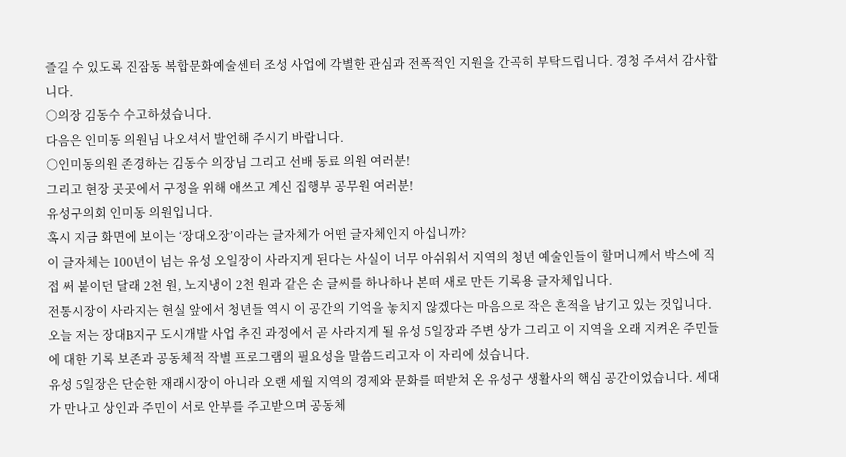즐길 수 있도록 진잠동 복합문화예술센터 조성 사업에 각별한 관심과 전폭적인 지원을 간곡히 부탁드립니다. 경청 주셔서 감사합니다.
○의장 김동수 수고하셨습니다.
다음은 인미동 의원님 나오셔서 발언해 주시기 바랍니다.
○인미동의원 존경하는 김동수 의장님 그리고 선배 동료 의원 여러분!
그리고 현장 곳곳에서 구정을 위해 애쓰고 계신 집행부 공무원 여러분!
유성구의회 인미동 의원입니다.
혹시 지금 화면에 보이는 ‘장대오장’이라는 글자체가 어떤 글자체인지 아십니까?
이 글자체는 100년이 넘는 유성 오일장이 사라지게 된다는 사실이 너무 아쉬워서 지역의 청년 예술인들이 할머니께서 박스에 직접 써 붙이던 달래 2천 원, 노지냉이 2천 원과 같은 손 글씨를 하나하나 본떠 새로 만든 기록용 글자체입니다.
전통시장이 사라지는 현실 앞에서 청년들 역시 이 공간의 기억을 놓치지 않겠다는 마음으로 작은 흔적을 남기고 있는 것입니다.
오늘 저는 장대B지구 도시개발 사업 추진 과정에서 곧 사라지게 될 유성 5일장과 주변 상가 그리고 이 지역을 오래 지켜온 주민들에 대한 기록 보존과 공동체적 작별 프로그램의 필요성을 말씀드리고자 이 자리에 섰습니다.
유성 5일장은 단순한 재래시장이 아니라 오랜 세월 지역의 경제와 문화를 떠받쳐 온 유성구 생활사의 핵심 공간이었습니다. 세대가 만나고 상인과 주민이 서로 안부를 주고받으며 공동체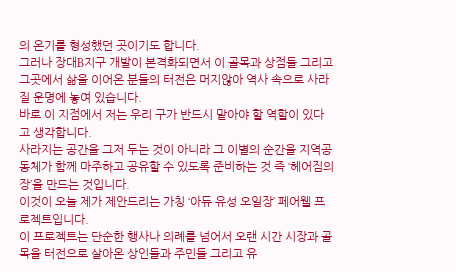의 온기를 형성했던 곳이기도 합니다.
그러나 장대B지구 개발이 본격화되면서 이 골목과 상점들 그리고 그곳에서 삶을 이어온 분들의 터전은 머지않아 역사 속으로 사라질 운명에 놓여 있습니다.
바로 이 지점에서 저는 우리 구가 반드시 맡아야 할 역할이 있다고 생각합니다.
사라지는 공간을 그저 두는 것이 아니라 그 이별의 순간을 지역공동체가 함께 마주하고 공유할 수 있도록 준비하는 것 즉 ‘헤어짐의 장’을 만드는 것입니다.
이것이 오늘 제가 제안드리는 가칭 ‘아듀 유성 오일장’ 페어웰 프로젝트입니다.
이 프로젝트는 단순한 행사나 의례를 넘어서 오랜 시간 시장과 골목을 터전으로 살아온 상인들과 주민들 그리고 유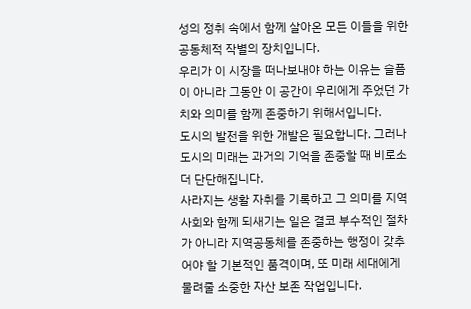성의 정취 속에서 함께 살아온 모든 이들을 위한 공동체적 작별의 장치입니다.
우리가 이 시장을 떠나보내야 하는 이유는 슬픔이 아니라 그동안 이 공간이 우리에게 주었던 가치와 의미를 함께 존중하기 위해서입니다.
도시의 발전을 위한 개발은 필요합니다. 그러나 도시의 미래는 과거의 기억을 존중할 때 비로소 더 단단해집니다.
사라지는 생활 자취를 기록하고 그 의미를 지역사회와 함께 되새기는 일은 결코 부수적인 절차가 아니라 지역공동체를 존중하는 행정이 갖추어야 할 기본적인 품격이며, 또 미래 세대에게 물려줄 소중한 자산 보존 작업입니다.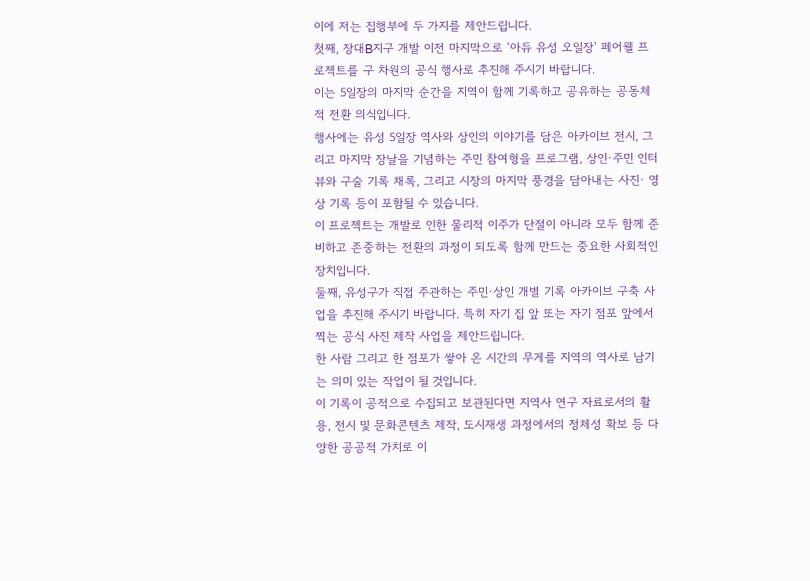이에 저는 집행부에 두 가지를 제안드립니다.
첫째, 장대B지구 개발 이전 마지막으로 ‘아듀 유성 오일장’ 페어웰 프로젝트를 구 차원의 공식 행사로 추진해 주시기 바랍니다.
이는 5일장의 마지막 순간을 지역이 함께 기록하고 공유하는 공동체적 전환 의식입니다.
행사에는 유성 5일장 역사와 상인의 이야기를 담은 아카이브 전시, 그리고 마지막 장날을 기념하는 주민 참여형을 프로그램, 상인·주민 인터뷰와 구술 기록 채록, 그리고 시장의 마지막 풍경을 담아내는 사진· 영상 기록 등이 포함될 수 있습니다.
이 프로젝트는 개발로 인한 물리적 이주가 단절이 아니라 모두 함께 준비하고 존중하는 전환의 과정이 되도록 함께 만드는 중요한 사회적인 장치입니다.
둘째, 유성구가 직접 주관하는 주민·상인 개별 기록 아카이브 구축 사업을 추진해 주시기 바랍니다. 특히 자기 집 앞 또는 자기 점포 앞에서 찍는 공식 사진 제작 사업을 제안드립니다.
한 사람 그리고 한 점포가 쌓아 온 시간의 무게를 지역의 역사로 남기는 의미 있는 작업이 될 것입니다.
이 기록이 공적으로 수집되고 보관된다면 지역사 연구 자료로서의 활용, 전시 및 문화콘텐츠 제작, 도시재생 과정에서의 정체성 확보 등 다양한 공공적 가치로 이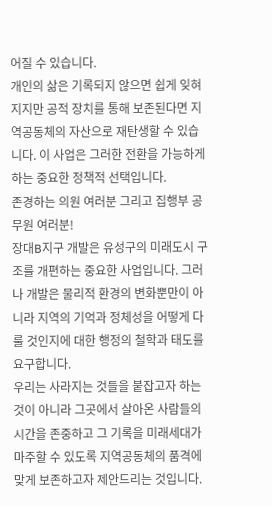어질 수 있습니다.
개인의 삶은 기록되지 않으면 쉽게 잊혀지지만 공적 장치를 통해 보존된다면 지역공동체의 자산으로 재탄생할 수 있습니다. 이 사업은 그러한 전환을 가능하게 하는 중요한 정책적 선택입니다.
존경하는 의원 여러분 그리고 집행부 공무원 여러분!
장대B지구 개발은 유성구의 미래도시 구조를 개편하는 중요한 사업입니다. 그러나 개발은 물리적 환경의 변화뿐만이 아니라 지역의 기억과 정체성을 어떻게 다룰 것인지에 대한 행정의 철학과 태도를 요구합니다.
우리는 사라지는 것들을 붙잡고자 하는 것이 아니라 그곳에서 살아온 사람들의 시간을 존중하고 그 기록을 미래세대가 마주할 수 있도록 지역공동체의 품격에 맞게 보존하고자 제안드리는 것입니다.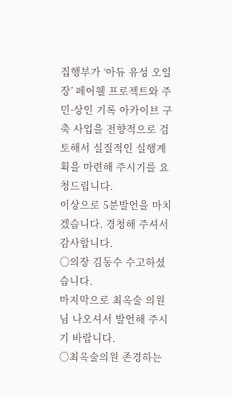집행부가 ‘아듀 유성 오일장’ 페어웰 프로젝트와 주민·상인 기록 아카이브 구축 사업을 전향적으로 검토해서 실질적인 실행계획을 마련해 주시기를 요청드립니다.
이상으로 5분발언을 마치겠습니다. 경청해 주셔서 감사합니다.
○의장 김동수 수고하셨습니다.
마지막으로 최옥술 의원님 나오셔서 발언해 주시기 바랍니다.
○최옥술의원 존경하는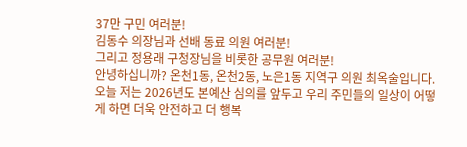37만 구민 여러분!
김동수 의장님과 선배 동료 의원 여러분!
그리고 정용래 구청장님을 비롯한 공무원 여러분!
안녕하십니까? 온천1동, 온천2동, 노은1동 지역구 의원 최옥술입니다.
오늘 저는 2026년도 본예산 심의를 앞두고 우리 주민들의 일상이 어떻게 하면 더욱 안전하고 더 행복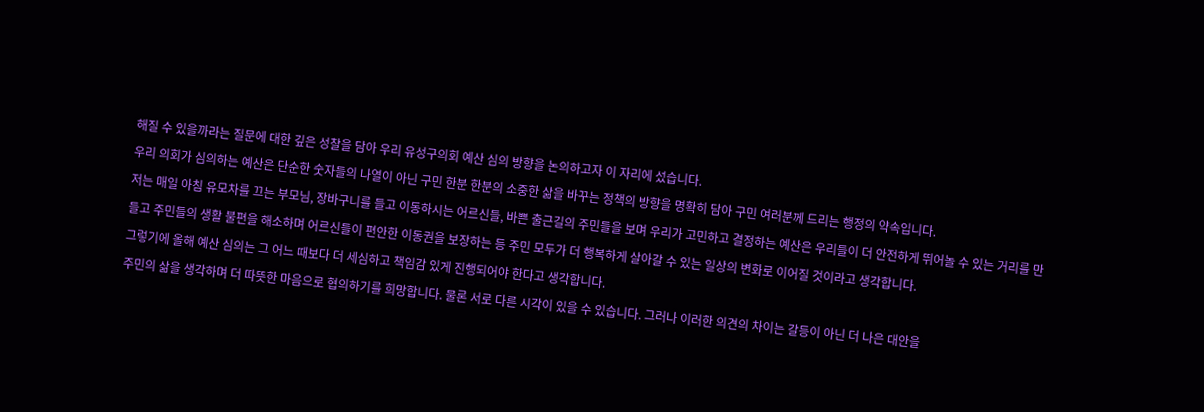해질 수 있을까라는 질문에 대한 깊은 성찰을 담아 우리 유성구의회 예산 심의 방향을 논의하고자 이 자리에 섰습니다.
우리 의회가 심의하는 예산은 단순한 숫자들의 나열이 아닌 구민 한분 한분의 소중한 삶을 바꾸는 정책의 방향을 명확히 담아 구민 여러분께 드리는 행정의 약속입니다.
저는 매일 아침 유모차를 끄는 부모님, 장바구니를 들고 이동하시는 어르신들, 바쁜 출근길의 주민들을 보며 우리가 고민하고 결정하는 예산은 우리들이 더 안전하게 뛰어놀 수 있는 거리를 만들고 주민들의 생활 불편을 해소하며 어르신들이 편안한 이동권을 보장하는 등 주민 모두가 더 행복하게 살아갈 수 있는 일상의 변화로 이어질 것이라고 생각합니다.
그렇기에 올해 예산 심의는 그 어느 때보다 더 세심하고 책임감 있게 진행되어야 한다고 생각합니다.
주민의 삶을 생각하며 더 따뜻한 마음으로 협의하기를 희망합니다. 물론 서로 다른 시각이 있을 수 있습니다. 그러나 이러한 의견의 차이는 갈등이 아닌 더 나은 대안을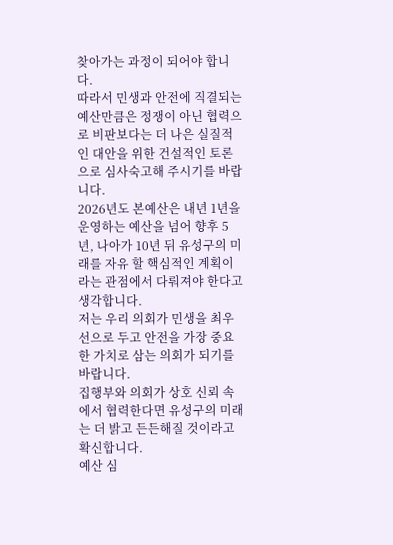찾아가는 과정이 되어야 합니다.
따라서 민생과 안전에 직결되는 예산만큼은 정쟁이 아닌 협력으로 비판보다는 더 나은 실질적인 대안을 위한 건설적인 토론으로 심사숙고해 주시기를 바랍니다.
2026년도 본예산은 내년 1년을 운영하는 예산을 넘어 향후 5년, 나아가 10년 뒤 유성구의 미래를 자유 할 핵심적인 계획이라는 관점에서 다뤄져야 한다고 생각합니다.
저는 우리 의회가 민생을 최우선으로 두고 안전을 가장 중요한 가치로 삼는 의회가 되기를 바랍니다.
집행부와 의회가 상호 신뢰 속에서 협력한다면 유성구의 미래는 더 밝고 든든해질 것이라고 확신합니다.
예산 심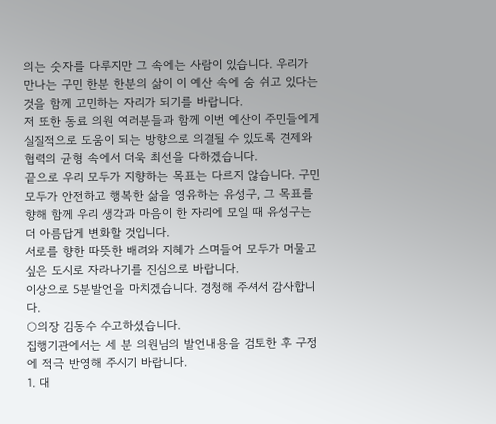의는 숫자를 다루지만 그 속에는 사람이 있습니다. 우리가 만나는 구민 한분 한분의 삶이 이 예산 속에 숨 쉬고 있다는 것을 함께 고민하는 자리가 되기를 바랍니다.
저 또한 동료 의원 여러분들과 함께 이번 예산이 주민들에게 실질적으로 도움이 되는 방향으로 의결될 수 있도록 견제와 협력의 균형 속에서 더욱 최선을 다하겠습니다.
끝으로 우리 모두가 지향하는 목표는 다르지 않습니다. 구민 모두가 안전하고 행복한 삶을 영유하는 유성구, 그 목표를 향해 함께 우리 생각과 마음이 한 자리에 모일 때 유성구는 더 아름답게 변화할 것입니다.
서로를 향한 따뜻한 배려와 지혜가 스며들어 모두가 머물고 싶은 도시로 자라나기를 진심으로 바랍니다.
이상으로 5분발언을 마치겠습니다. 경청해 주셔서 감사합니다.
○의장 김동수 수고하셨습니다.
집행기관에서는 세 분 의원님의 발언내용을 검토한 후 구정에 적극 반영해 주시기 바랍니다.
1. 대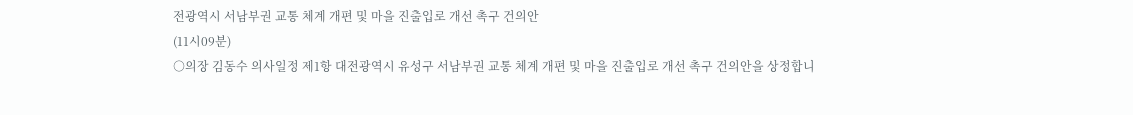전광역시 서남부권 교통 체계 개편 및 마을 진출입로 개선 촉구 건의안
(11시09분)
○의장 김동수 의사일정 제1항 대전광역시 유성구 서남부권 교통 체계 개편 및 마을 진출입로 개선 촉구 건의안을 상정합니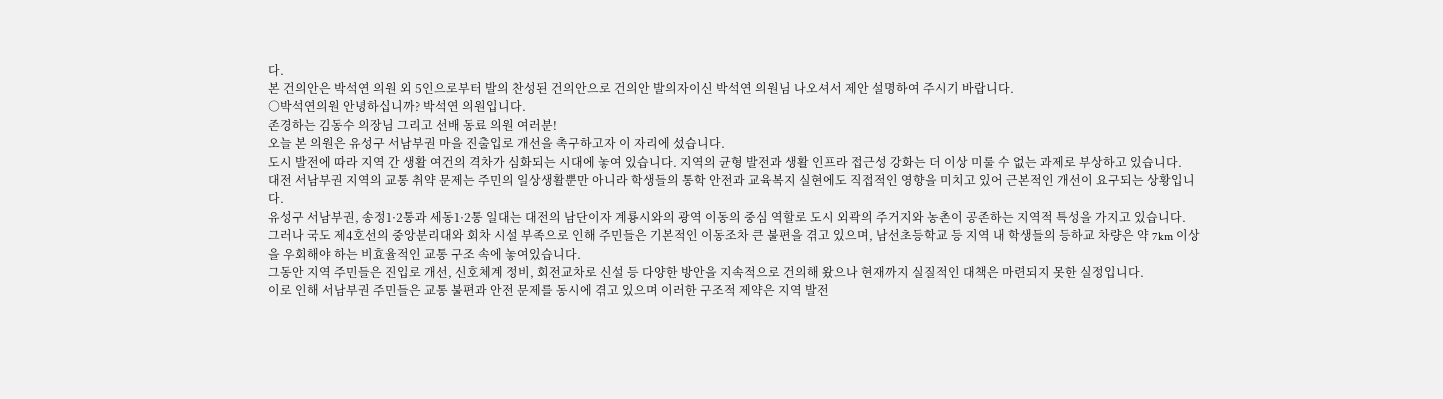다.
본 건의안은 박석연 의원 외 5인으로부터 발의 찬성된 건의안으로 건의안 발의자이신 박석연 의원님 나오셔서 제안 설명하여 주시기 바랍니다.
○박석연의원 안녕하십니까? 박석연 의원입니다.
존경하는 김동수 의장님 그리고 선배 동료 의원 여러분!
오늘 본 의원은 유성구 서남부권 마을 진출입로 개선을 촉구하고자 이 자리에 섰습니다.
도시 발전에 따라 지역 간 생활 여건의 격차가 심화되는 시대에 놓여 있습니다. 지역의 균형 발전과 생활 인프라 접근성 강화는 더 이상 미룰 수 없는 과제로 부상하고 있습니다.
대전 서남부권 지역의 교통 취약 문제는 주민의 일상생활뿐만 아니라 학생들의 통학 안전과 교육복지 실현에도 직접적인 영향을 미치고 있어 근본적인 개선이 요구되는 상황입니다.
유성구 서남부권, 송정1·2통과 세동1·2통 일대는 대전의 남단이자 계룡시와의 광역 이동의 중심 역할로 도시 외곽의 주거지와 농촌이 공존하는 지역적 특성을 가지고 있습니다.
그러나 국도 제4호선의 중앙분리대와 회차 시설 부족으로 인해 주민들은 기본적인 이동조차 큰 불편을 겪고 있으며, 남선초등학교 등 지역 내 학생들의 등하교 차량은 약 7km 이상을 우회해야 하는 비효율적인 교통 구조 속에 놓여있습니다.
그동안 지역 주민들은 진입로 개선, 신호체계 정비, 회전교차로 신설 등 다양한 방안을 지속적으로 건의해 왔으나 현재까지 실질적인 대책은 마련되지 못한 실정입니다.
이로 인해 서남부권 주민들은 교통 불편과 안전 문제를 동시에 겪고 있으며 이러한 구조적 제약은 지역 발전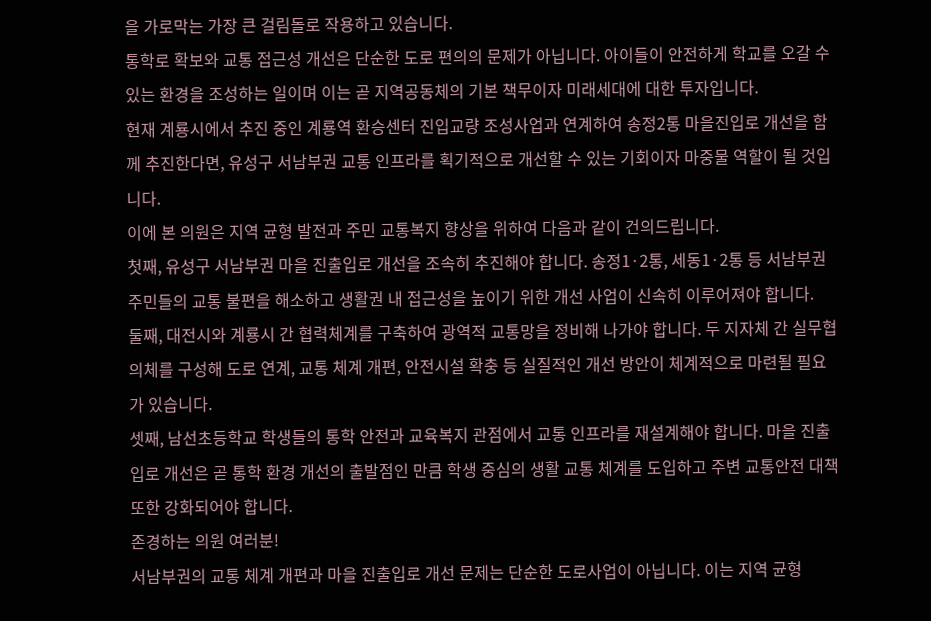을 가로막는 가장 큰 걸림돌로 작용하고 있습니다.
통학로 확보와 교통 접근성 개선은 단순한 도로 편의의 문제가 아닙니다. 아이들이 안전하게 학교를 오갈 수 있는 환경을 조성하는 일이며 이는 곧 지역공동체의 기본 책무이자 미래세대에 대한 투자입니다.
현재 계룡시에서 추진 중인 계룡역 환승센터 진입교량 조성사업과 연계하여 송정2통 마을진입로 개선을 함께 추진한다면, 유성구 서남부권 교통 인프라를 획기적으로 개선할 수 있는 기회이자 마중물 역할이 될 것입니다.
이에 본 의원은 지역 균형 발전과 주민 교통복지 향상을 위하여 다음과 같이 건의드립니다.
첫째, 유성구 서남부권 마을 진출입로 개선을 조속히 추진해야 합니다. 송정1·2통, 세동1·2통 등 서남부권 주민들의 교통 불편을 해소하고 생활권 내 접근성을 높이기 위한 개선 사업이 신속히 이루어져야 합니다.
둘째, 대전시와 계룡시 간 협력체계를 구축하여 광역적 교통망을 정비해 나가야 합니다. 두 지자체 간 실무협의체를 구성해 도로 연계, 교통 체계 개편, 안전시설 확충 등 실질적인 개선 방안이 체계적으로 마련될 필요가 있습니다.
셋째, 남선초등학교 학생들의 통학 안전과 교육복지 관점에서 교통 인프라를 재설계해야 합니다. 마을 진출입로 개선은 곧 통학 환경 개선의 출발점인 만큼 학생 중심의 생활 교통 체계를 도입하고 주변 교통안전 대책 또한 강화되어야 합니다.
존경하는 의원 여러분!
서남부권의 교통 체계 개편과 마을 진출입로 개선 문제는 단순한 도로사업이 아닙니다. 이는 지역 균형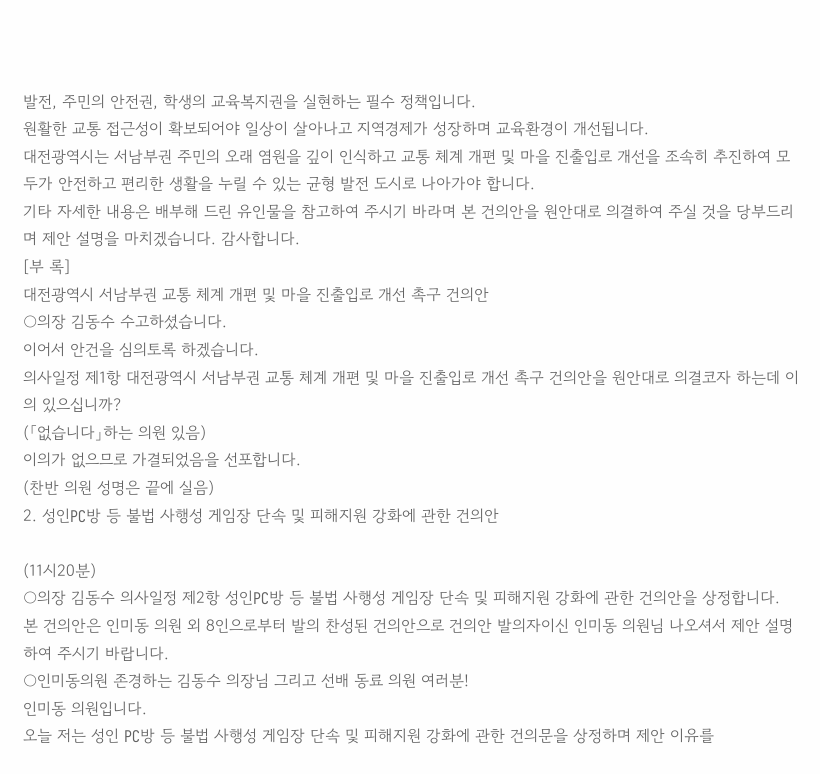발전, 주민의 안전권, 학생의 교육복지권을 실현하는 필수 정책입니다.
원활한 교통 접근성이 확보되어야 일상이 살아나고 지역경제가 성장하며 교육환경이 개선됩니다.
대전광역시는 서남부권 주민의 오래 염원을 깊이 인식하고 교통 체계 개편 및 마을 진출입로 개선을 조속히 추진하여 모두가 안전하고 편리한 생활을 누릴 수 있는 균형 발전 도시로 나아가야 합니다.
기타 자세한 내용은 배부해 드린 유인물을 참고하여 주시기 바라며 본 건의안을 원안대로 의결하여 주실 것을 당부드리며 제안 설명을 마치겠습니다. 감사합니다.
[부 록]
대전광역시 서남부권 교통 체계 개편 및 마을 진출입로 개선 촉구 건의안
○의장 김동수 수고하셨습니다.
이어서 안건을 심의토록 하겠습니다.
의사일정 제1항 대전광역시 서남부권 교통 체계 개편 및 마을 진출입로 개선 촉구 건의안을 원안대로 의결코자 하는데 이의 있으십니까?
(「없습니다」하는 의원 있음)
이의가 없으므로 가결되었음을 선포합니다.
(찬반 의원 성명은 끝에 실음)
2. 성인PC방 등 불법 사행성 게임장 단속 및 피해지원 강화에 관한 건의안

(11시20분)
○의장 김동수 의사일정 제2항 성인PC방 등 불법 사행성 게임장 단속 및 피해지원 강화에 관한 건의안을 상정합니다.
본 건의안은 인미동 의원 외 8인으로부터 발의 찬성된 건의안으로 건의안 발의자이신 인미동 의원님 나오셔서 제안 설명하여 주시기 바랍니다.
○인미동의원 존경하는 김동수 의장님 그리고 선배 동료 의원 여러분!
인미동 의원입니다.
오늘 저는 성인 PC방 등 불법 사행성 게임장 단속 및 피해지원 강화에 관한 건의문을 상정하며 제안 이유를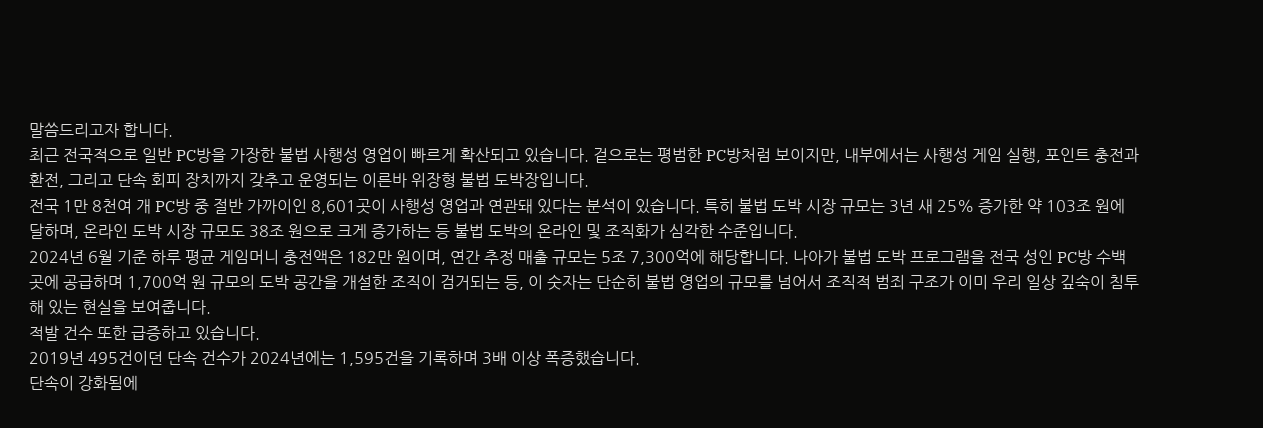말씀드리고자 합니다.
최근 전국적으로 일반 PC방을 가장한 불법 사행성 영업이 빠르게 확산되고 있습니다. 겉으로는 평범한 PC방처럼 보이지만, 내부에서는 사행성 게임 실행, 포인트 충전과 환전, 그리고 단속 회피 장치까지 갖추고 운영되는 이른바 위장형 불법 도박장입니다.
전국 1만 8천여 개 PC방 중 절반 가까이인 8,601곳이 사행성 영업과 연관돼 있다는 분석이 있습니다. 특히 불법 도박 시장 규모는 3년 새 25% 증가한 약 103조 원에 달하며, 온라인 도박 시장 규모도 38조 원으로 크게 증가하는 등 불법 도박의 온라인 및 조직화가 심각한 수준입니다.
2024년 6월 기준 하루 평균 게임머니 충전액은 182만 원이며, 연간 추정 매출 규모는 5조 7,300억에 해당합니다. 나아가 불법 도박 프로그램을 전국 성인 PC방 수백 곳에 공급하며 1,700억 원 규모의 도박 공간을 개설한 조직이 검거되는 등, 이 숫자는 단순히 불법 영업의 규모를 넘어서 조직적 범죄 구조가 이미 우리 일상 깊숙이 침투해 있는 현실을 보여줍니다.
적발 건수 또한 급증하고 있습니다.
2019년 495건이던 단속 건수가 2024년에는 1,595건을 기록하며 3배 이상 폭증했습니다.
단속이 강화됨에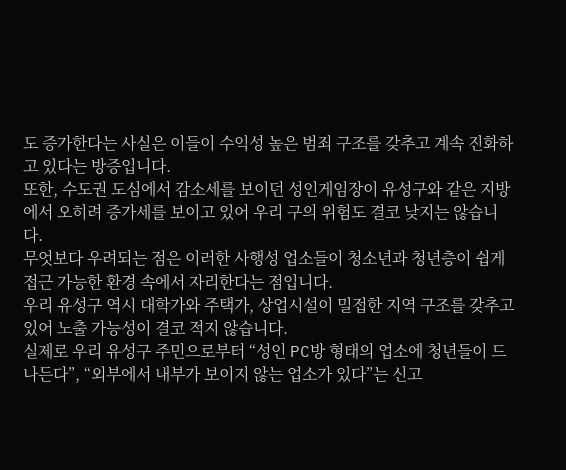도 증가한다는 사실은 이들이 수익성 높은 범죄 구조를 갖추고 계속 진화하고 있다는 방증입니다.
또한, 수도권 도심에서 감소세를 보이던 성인게임장이 유성구와 같은 지방에서 오히려 증가세를 보이고 있어 우리 구의 위험도 결코 낮지는 않습니다.
무엇보다 우려되는 점은 이러한 사행성 업소들이 청소년과 청년층이 쉽게 접근 가능한 환경 속에서 자리한다는 점입니다.
우리 유성구 역시 대학가와 주택가, 상업시설이 밀접한 지역 구조를 갖추고 있어 노출 가능성이 결코 적지 않습니다.
실제로 우리 유성구 주민으로부터 “성인 PC방 형태의 업소에 청년들이 드나든다”, “외부에서 내부가 보이지 않는 업소가 있다”는 신고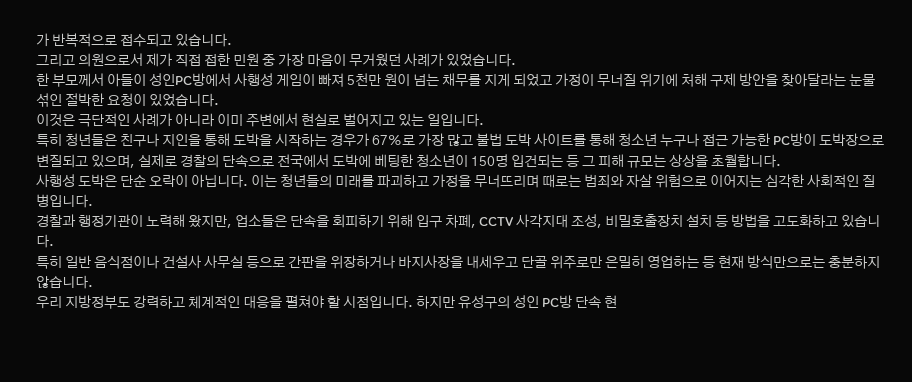가 반복적으로 접수되고 있습니다.
그리고 의원으로서 제가 직접 접한 민원 중 가장 마음이 무거웠던 사례가 있었습니다.
한 부모께서 아들이 성인PC방에서 사행성 게임이 빠져 5천만 원이 넘는 채무를 지게 되었고 가정이 무너질 위기에 처해 구제 방안을 찾아달라는 눈물 섞인 절박한 요청이 있었습니다.
이것은 극단적인 사례가 아니라 이미 주변에서 현실로 벌어지고 있는 일입니다.
특히 청년들은 친구나 지인을 통해 도박을 시작하는 경우가 67%로 가장 많고 불법 도박 사이트를 통해 청소년 누구나 접근 가능한 PC방이 도박장으로 변질되고 있으며, 실제로 경찰의 단속으로 전국에서 도박에 베팅한 청소년이 150명 입건되는 등 그 피해 규모는 상상을 초월합니다.
사행성 도박은 단순 오락이 아닙니다. 이는 청년들의 미래를 파괴하고 가정을 무너뜨리며 때로는 범죄와 자살 위험으로 이어지는 심각한 사회적인 질병입니다.
경찰과 행정기관이 노력해 왔지만, 업소들은 단속을 회피하기 위해 입구 차폐, CCTV 사각지대 조성, 비밀호출장치 설치 등 방법을 고도화하고 있습니다.
특히 일반 음식점이나 건설사 사무실 등으로 간판을 위장하거나 바지사장을 내세우고 단골 위주로만 은밀히 영업하는 등 현재 방식만으로는 충분하지 않습니다.
우리 지방정부도 강력하고 체계적인 대응을 펼쳐야 할 시점입니다. 하지만 유성구의 성인 PC방 단속 현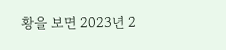황을 보면 2023년 2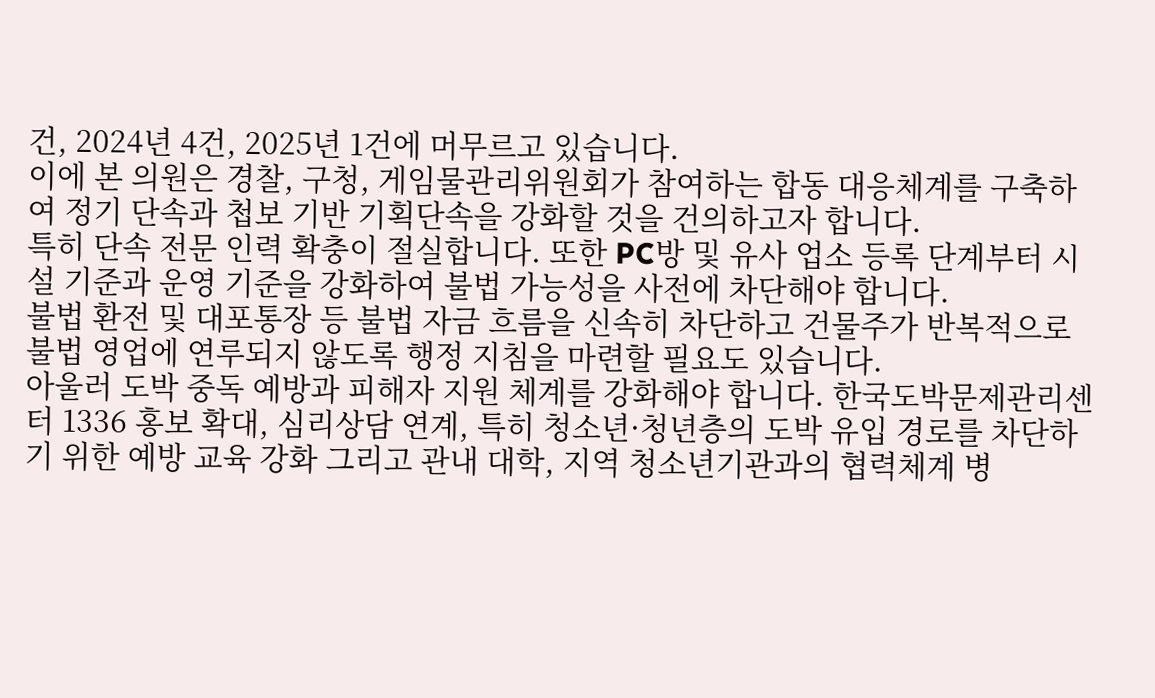건, 2024년 4건, 2025년 1건에 머무르고 있습니다.
이에 본 의원은 경찰, 구청, 게임물관리위원회가 참여하는 합동 대응체계를 구축하여 정기 단속과 첩보 기반 기획단속을 강화할 것을 건의하고자 합니다.
특히 단속 전문 인력 확충이 절실합니다. 또한 PC방 및 유사 업소 등록 단계부터 시설 기준과 운영 기준을 강화하여 불법 가능성을 사전에 차단해야 합니다.
불법 환전 및 대포통장 등 불법 자금 흐름을 신속히 차단하고 건물주가 반복적으로 불법 영업에 연루되지 않도록 행정 지침을 마련할 필요도 있습니다.
아울러 도박 중독 예방과 피해자 지원 체계를 강화해야 합니다. 한국도박문제관리센터 1336 홍보 확대, 심리상담 연계, 특히 청소년·청년층의 도박 유입 경로를 차단하기 위한 예방 교육 강화 그리고 관내 대학, 지역 청소년기관과의 협력체계 병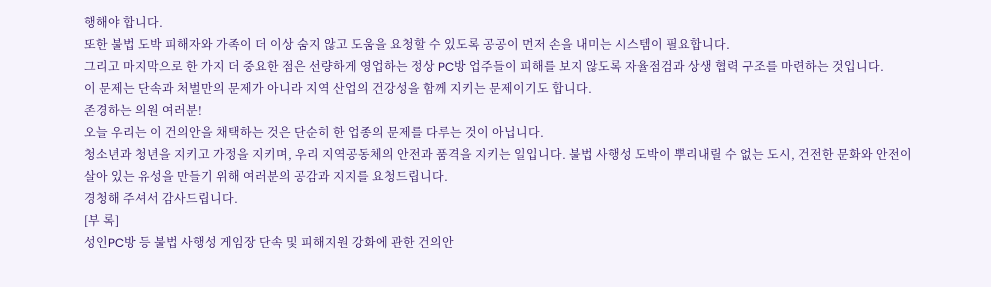행해야 합니다.
또한 불법 도박 피해자와 가족이 더 이상 숨지 않고 도움을 요청할 수 있도록 공공이 먼저 손을 내미는 시스템이 필요합니다.
그리고 마지막으로 한 가지 더 중요한 점은 선량하게 영업하는 정상 PC방 업주들이 피해를 보지 않도록 자율점검과 상생 협력 구조를 마련하는 것입니다.
이 문제는 단속과 처벌만의 문제가 아니라 지역 산업의 건강성을 함께 지키는 문제이기도 합니다.
존경하는 의원 여러분!
오늘 우리는 이 건의안을 채택하는 것은 단순히 한 업종의 문제를 다루는 것이 아닙니다.
청소년과 청년을 지키고 가정을 지키며, 우리 지역공동체의 안전과 품격을 지키는 일입니다. 불법 사행성 도박이 뿌리내릴 수 없는 도시, 건전한 문화와 안전이 살아 있는 유성을 만들기 위해 여러분의 공감과 지지를 요청드립니다.
경청해 주셔서 감사드립니다.
[부 록]
성인PC방 등 불법 사행성 게임장 단속 및 피해지원 강화에 관한 건의안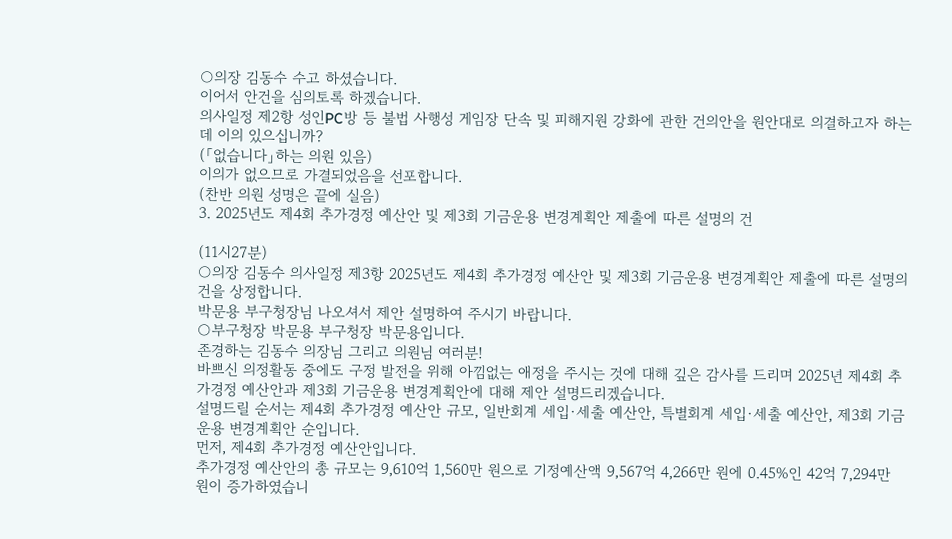○의장 김동수 수고 하셨습니다.
이어서 안건을 심의토록 하겠습니다.
의사일정 제2항 성인PC방 등 불법 사행성 게임장 단속 및 피해지원 강화에 관한 건의안을 원안대로 의결하고자 하는데 이의 있으십니까?
(「없습니다」하는 의원 있음)
이의가 없으므로 가결되었음을 선포합니다.
(찬반 의원 성명은 끝에 실음)
3. 2025년도 제4회 추가경정 예산안 및 제3회 기금운용 변경계획안 제출에 따른 설명의 건

(11시27분)
○의장 김동수 의사일정 제3항 2025년도 제4회 추가경정 예산안 및 제3회 기금운용 변경계획안 제출에 따른 설명의 건을 상정합니다.
박문용 부구청장님 나오셔서 제안 설명하여 주시기 바랍니다.
○부구청장 박문용 부구청장 박문용입니다.
존경하는 김동수 의장님 그리고 의원님 여러분!
바쁘신 의정활동 중에도 구정 발전을 위해 아낌없는 애정을 주시는 것에 대해 깊은 감사를 드리며 2025년 제4회 추가경정 예산안과 제3회 기금운용 변경계획안에 대해 제안 설명드리겠습니다.
설명드릴 순서는 제4회 추가경정 예산안 규모, 일반회계 세입·세출 예산안, 특별회계 세입·세출 예산안, 제3회 기금운용 변경계획안 순입니다.
먼저, 제4회 추가경정 예산안입니다.
추가경정 예산안의 총 규모는 9,610억 1,560만 원으로 기정예산액 9,567억 4,266만 원에 0.45%인 42억 7,294만 원이 증가하였습니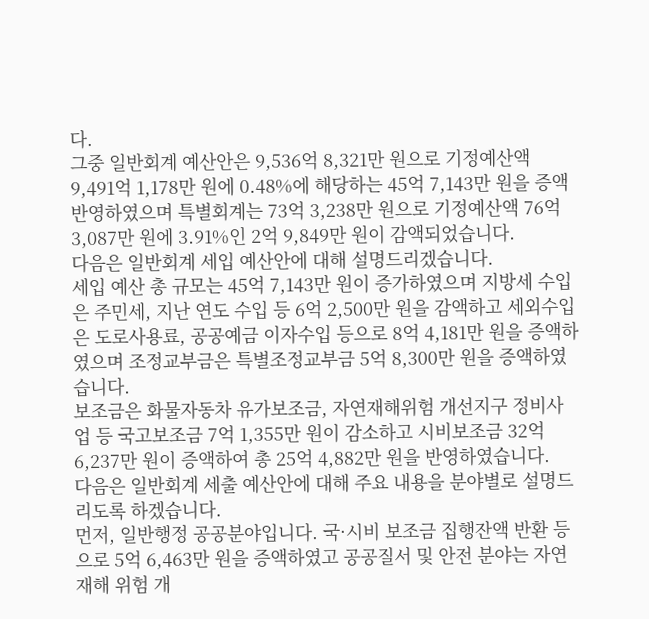다.
그중 일반회계 예산안은 9,536억 8,321만 원으로 기정예산액 9,491억 1,178만 원에 0.48%에 해당하는 45억 7,143만 원을 증액 반영하였으며 특별회계는 73억 3,238만 원으로 기정예산액 76억 3,087만 원에 3.91%인 2억 9,849만 원이 감액되었습니다.
다음은 일반회계 세입 예산안에 대해 설명드리겠습니다.
세입 예산 총 규모는 45억 7,143만 원이 증가하였으며 지방세 수입은 주민세, 지난 연도 수입 등 6억 2,500만 원을 감액하고 세외수입은 도로사용료, 공공예금 이자수입 등으로 8억 4,181만 원을 증액하였으며 조정교부금은 특별조정교부금 5억 8,300만 원을 증액하였습니다.
보조금은 화물자동차 유가보조금, 자연재해위험 개선지구 정비사업 등 국고보조금 7억 1,355만 원이 감소하고 시비보조금 32억 6,237만 원이 증액하여 총 25억 4,882만 원을 반영하였습니다.
다음은 일반회계 세출 예산안에 대해 주요 내용을 분야별로 설명드리도록 하겠습니다.
먼저, 일반행정 공공분야입니다. 국·시비 보조금 집행잔액 반환 등으로 5억 6,463만 원을 증액하였고 공공질서 및 안전 분야는 자연재해 위험 개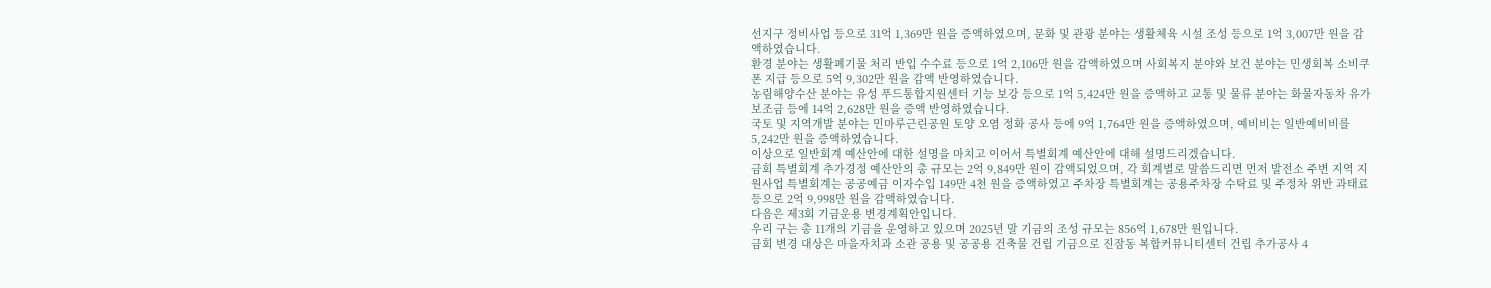선지구 정비사업 등으로 31억 1,369만 원을 증액하였으며, 문화 및 관광 분야는 생활체육 시설 조성 등으로 1억 3,007만 원을 감액하였습니다.
환경 분야는 생활폐기물 처리 반입 수수료 등으로 1억 2,106만 원을 감액하였으며 사회복지 분야와 보건 분야는 민생회복 소비쿠폰 지급 등으로 5억 9,302만 원을 감액 반영하였습니다.
농림해양수산 분야는 유성 푸드통합지원센터 기능 보강 등으로 1억 5,424만 원을 증액하고 교통 및 물류 분야는 화물자동차 유가보조금 등에 14억 2,628만 원을 증액 반영하였습니다.
국토 및 지역개발 분야는 민마루근린공원 토양 오염 정화 공사 등에 9억 1,764만 원을 증액하였으며, 예비비는 일반예비비를 5,242만 원을 증액하였습니다.
이상으로 일반회계 예산안에 대한 설명을 마치고 이어서 특별회계 예산안에 대해 설명드리겠습니다.
금회 특별회계 추가경정 예산안의 총 규모는 2억 9,849만 원이 감액되었으며, 각 회계별로 말씀드리면 먼저 발전소 주변 지역 지원사업 특별회계는 공공예금 이자수입 149만 4천 원을 증액하였고 주차장 특별회계는 공용주차장 수탁료 및 주정차 위반 과태료 등으로 2억 9,998만 원을 감액하였습니다.
다음은 제3회 기금운용 변경계획안입니다.
우리 구는 총 11개의 기금을 운영하고 있으며 2025년 말 기금의 조성 규모는 856억 1,678만 원입니다.
금회 변경 대상은 마을자치과 소관 공용 및 공공용 건축물 건립 기금으로 진잠동 복합커뮤니티센터 건립 추가공사 4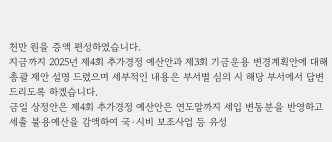천만 원을 증액 편성하였습니다.
지금까지 2025년 제4회 추가경정 예산안과 제3회 기금운용 변경계획안에 대해 총괄 제안 설명 드렸으며 세부적인 내용은 부서별 심의 시 해당 부서에서 답변드리도록 하겠습니다.
금일 상정안은 제4회 추가경정 예산안은 연도말까지 세입 변동분을 반영하고 세출 불용예산을 감액하여 국·시비 보조사업 등 유성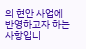의 현안 사업에 반영하고자 하는 사항입니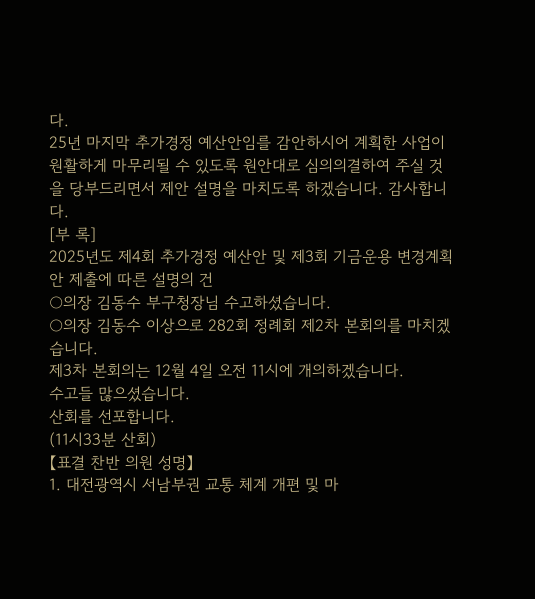다.
25년 마지막 추가경정 예산안임를 감안하시어 계획한 사업이 원활하게 마무리될 수 있도록 원안대로 심의의결하여 주실 것을 당부드리면서 제안 설명을 마치도록 하겠습니다. 감사합니다.
[부 록]
2025년도 제4회 추가경정 예산안 및 제3회 기금운용 변경계획안 제출에 따른 설명의 건
○의장 김동수 부구청장님 수고하셨습니다.
○의장 김동수 이상으로 282회 정례회 제2차 본회의를 마치겠습니다.
제3차 본회의는 12월 4일 오전 11시에 개의하겠습니다.
수고들 많으셨습니다.
산회를 선포합니다.
(11시33분 산회)
【표결 찬반 의원 성명】
1. 대전광역시 서남부권 교통 체계 개편 및 마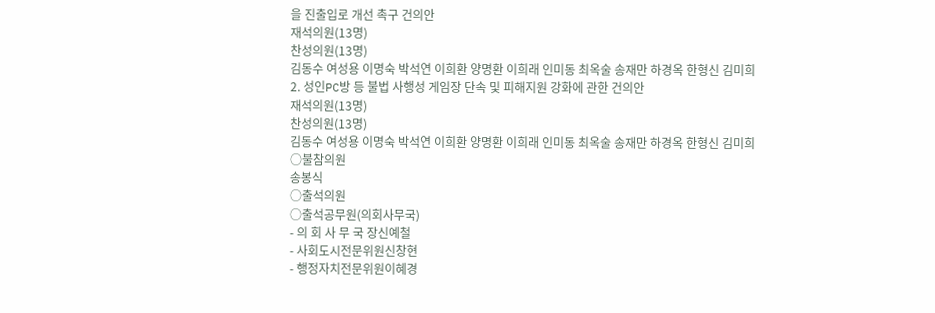을 진출입로 개선 촉구 건의안
재석의원(13명)
찬성의원(13명)
김동수 여성용 이명숙 박석연 이희환 양명환 이희래 인미동 최옥술 송재만 하경옥 한형신 김미희
2. 성인PC방 등 불법 사행성 게임장 단속 및 피해지원 강화에 관한 건의안
재석의원(13명)
찬성의원(13명)
김동수 여성용 이명숙 박석연 이희환 양명환 이희래 인미동 최옥술 송재만 하경옥 한형신 김미희
○불참의원
송봉식
○출석의원
○출석공무원(의회사무국)
- 의 회 사 무 국 장신예철
- 사회도시전문위원신창현
- 행정자치전문위원이혜경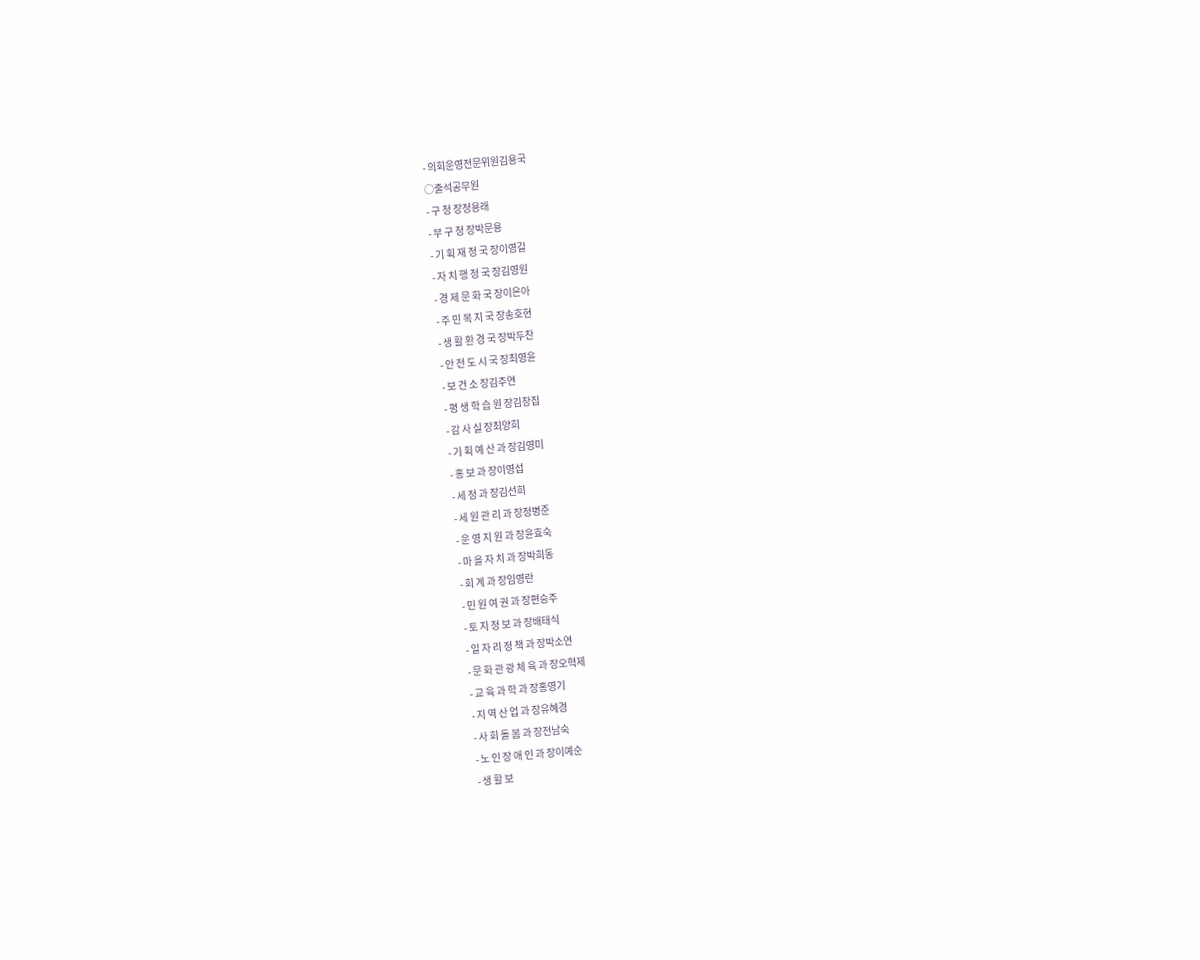- 의회운영전문위원김용국
○출석공무원
- 구 청 장정용래
- 부 구 청 장박문용
- 기 획 재 정 국 장이영길
- 자 치 행 정 국 장김영원
- 경 제 문 화 국 장이은아
- 주 민 복 지 국 장송호현
- 생 활 환 경 국 장박두찬
- 안 전 도 시 국 장최영윤
- 보 건 소 장김주연
- 평 생 학 습 원 장김창집
- 감 사 실 장최양희
- 기 획 예 산 과 장김영미
- 홍 보 과 장이영섭
- 세 정 과 장김선희
- 세 원 관 리 과 장정병준
- 운 영 지 원 과 장윤효숙
- 마 을 자 치 과 장박희동
- 회 계 과 장임영란
- 민 원 여 권 과 장편승주
- 토 지 정 보 과 장배태식
- 일 자 리 정 책 과 장박소연
- 문 화 관 광 체 육 과 장오혁제
- 교 육 과 학 과 장홍영기
- 지 역 산 업 과 장유혜경
- 사 회 돌 봄 과 장전남숙
- 노 인 장 애 인 과 장이예순
- 생 활 보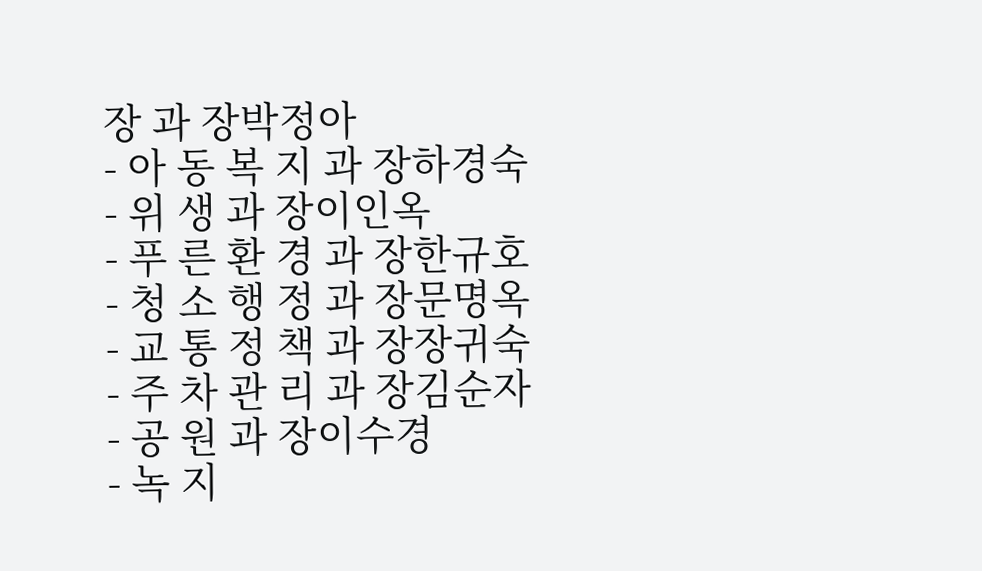장 과 장박정아
- 아 동 복 지 과 장하경숙
- 위 생 과 장이인옥
- 푸 른 환 경 과 장한규호
- 청 소 행 정 과 장문명옥
- 교 통 정 책 과 장장귀숙
- 주 차 관 리 과 장김순자
- 공 원 과 장이수경
- 녹 지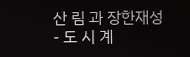산 림 과 장한재성
- 도 시 계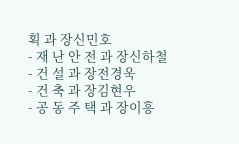획 과 장신민호
- 재 난 안 전 과 장신하철
- 건 설 과 장전경욱
- 건 축 과 장김현우
- 공 동 주 택 과 장이흥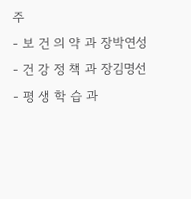주
- 보 건 의 약 과 장박연성
- 건 강 정 책 과 장김명선
- 평 생 학 습 과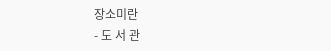장소미란
- 도 서 관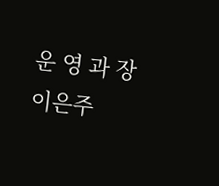운 영 과 장이은주